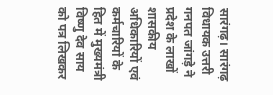सारंगढ़। सारंगढ़ विधायक उत्तरी गनपत जांगड़े ने प्रदेश के लाखों शासकीय अधिकारियों एवं कर्मचारियों के हित में मुख्यमंत्री विष्णु देव साय को पत्र लिखकर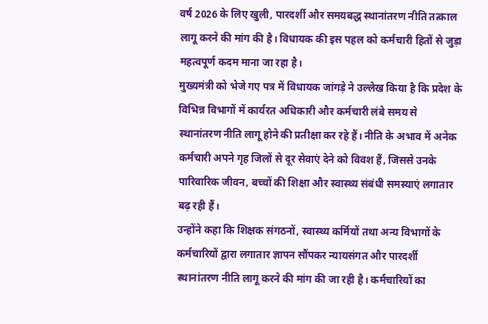वर्ष 2026 के लिए खुली, पारदर्शी और समयबद्ध स्थानांतरण नीति तत्काल लागू करने की मांग की है। विधायक की इस पहल को कर्मचारी हितों से जुड़ा महत्वपूर्ण कदम माना जा रहा है।
मुख्यमंत्री को भेजे गए पत्र में विधायक जांगड़े ने उल्लेख किया है कि प्रदेश के विभिन्न विभागों में कार्यरत अधिकारी और कर्मचारी लंबे समय से स्थानांतरण नीति लागू होने की प्रतीक्षा कर रहे हैं। नीति के अभाव में अनेक कर्मचारी अपने गृह जिलों से दूर सेवाएं देने को विवश हैं, जिससे उनके पारिवारिक जीवन, बच्चों की शिक्षा और स्वास्थ्य संबंधी समस्याएं लगातार बढ़ रही हैं।
उन्होंने कहा कि शिक्षक संगठनों, स्वास्थ्य कर्मियों तथा अन्य विभागों के कर्मचारियों द्वारा लगातार ज्ञापन सौंपकर न्यायसंगत और पारदर्शी स्थानांतरण नीति लागू करने की मांग की जा रही है। कर्मचारियों का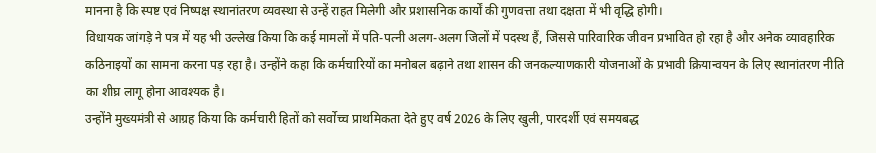मानना है कि स्पष्ट एवं निष्पक्ष स्थानांतरण व्यवस्था से उन्हें राहत मिलेगी और प्रशासनिक कार्यों की गुणवत्ता तथा दक्षता में भी वृद्धि होगी।
विधायक जांगड़े ने पत्र में यह भी उल्लेख किया कि कई मामलों में पति-पत्नी अलग-अलग जिलों में पदस्थ हैं, जिससे पारिवारिक जीवन प्रभावित हो रहा है और अनेक व्यावहारिक कठिनाइयों का सामना करना पड़ रहा है। उन्होंने कहा कि कर्मचारियों का मनोबल बढ़ाने तथा शासन की जनकल्याणकारी योजनाओं के प्रभावी क्रियान्वयन के लिए स्थानांतरण नीति का शीघ्र लागू होना आवश्यक है।
उन्होंने मुख्यमंत्री से आग्रह किया कि कर्मचारी हितों को सर्वोच्च प्राथमिकता देते हुए वर्ष 2026 के लिए खुली, पारदर्शी एवं समयबद्ध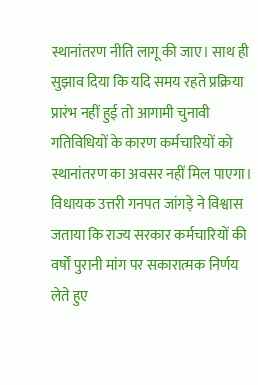स्थानांतरण नीति लागू की जाए। साथ ही सुझाव दिया कि यदि समय रहते प्रक्रिया प्रारंभ नहीं हुई तो आगामी चुनावी गतिविधियों के कारण कर्मचारियों को स्थानांतरण का अवसर नहीं मिल पाएगा।
विधायक उत्तरी गनपत जांगड़े ने विश्वास जताया कि राज्य सरकार कर्मचारियों की वर्षों पुरानी मांग पर सकारात्मक निर्णय लेते हुए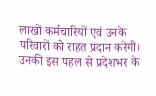लाखों कर्मचारियों एवं उनके परिवारों को राहत प्रदान करेगी। उनकी इस पहल से प्रदेशभर के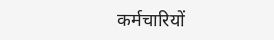कर्मचारियों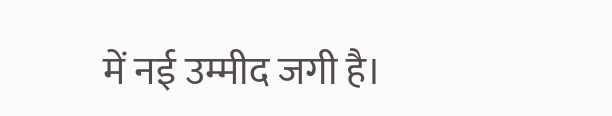में नई उम्मीद जगी है।